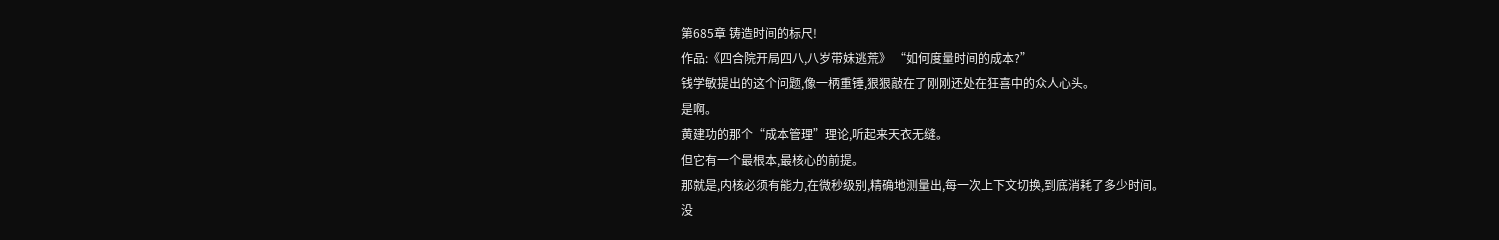第685章 铸造时间的标尺!
作品:《四合院开局四八,八岁带妹逃荒》 “如何度量时间的成本?”
钱学敏提出的这个问题,像一柄重锤,狠狠敲在了刚刚还处在狂喜中的众人心头。
是啊。
黄建功的那个“成本管理”理论,听起来天衣无缝。
但它有一个最根本,最核心的前提。
那就是,内核必须有能力,在微秒级别,精确地测量出,每一次上下文切换,到底消耗了多少时间。
没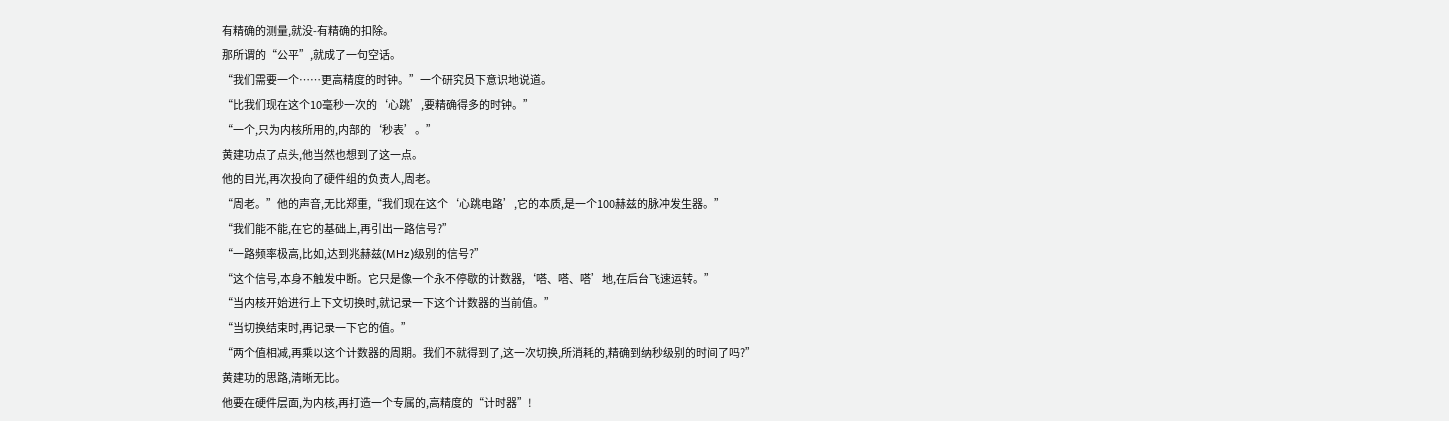有精确的测量,就没-有精确的扣除。
那所谓的“公平”,就成了一句空话。
“我们需要一个……更高精度的时钟。”一个研究员下意识地说道。
“比我们现在这个10毫秒一次的‘心跳’,要精确得多的时钟。”
“一个,只为内核所用的,内部的‘秒表’。”
黄建功点了点头,他当然也想到了这一点。
他的目光,再次投向了硬件组的负责人,周老。
“周老。”他的声音,无比郑重,“我们现在这个‘心跳电路’,它的本质,是一个100赫兹的脉冲发生器。”
“我们能不能,在它的基础上,再引出一路信号?”
“一路频率极高,比如,达到兆赫兹(MHz)级别的信号?”
“这个信号,本身不触发中断。它只是像一个永不停歇的计数器,‘嗒、嗒、嗒’地,在后台飞速运转。”
“当内核开始进行上下文切换时,就记录一下这个计数器的当前值。”
“当切换结束时,再记录一下它的值。”
“两个值相减,再乘以这个计数器的周期。我们不就得到了,这一次切换,所消耗的,精确到纳秒级别的时间了吗?”
黄建功的思路,清晰无比。
他要在硬件层面,为内核,再打造一个专属的,高精度的“计时器”!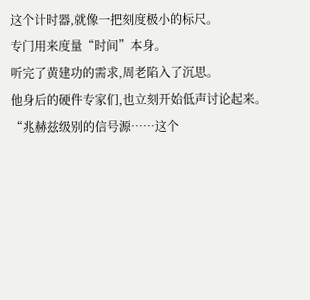这个计时器,就像一把刻度极小的标尺。
专门用来度量“时间”本身。
听完了黄建功的需求,周老陷入了沉思。
他身后的硬件专家们,也立刻开始低声讨论起来。
“兆赫兹级别的信号源……这个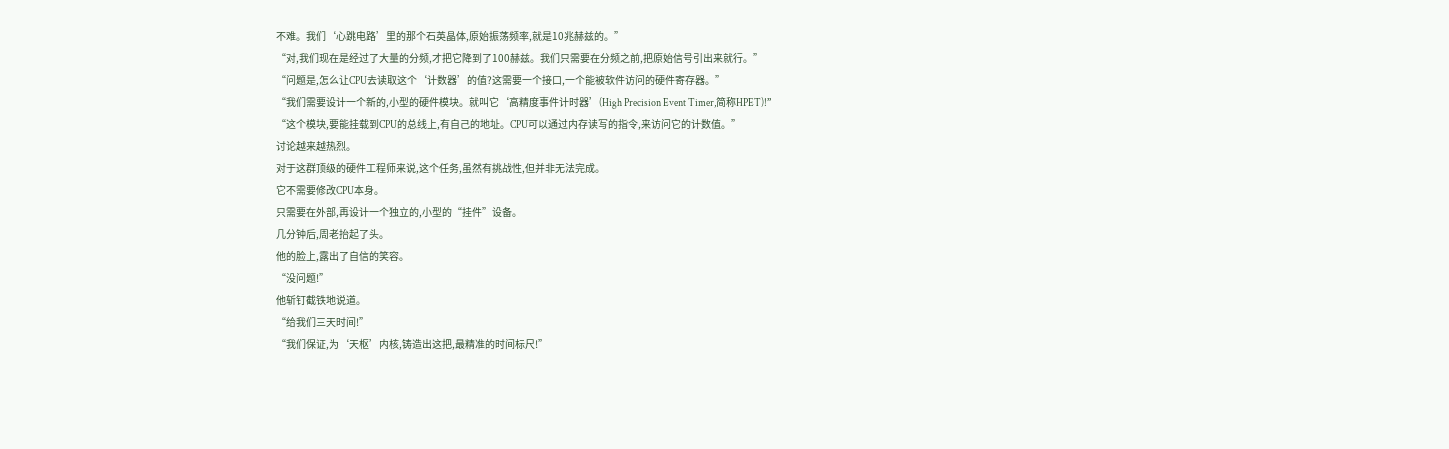不难。我们‘心跳电路’里的那个石英晶体,原始振荡频率,就是10兆赫兹的。”
“对,我们现在是经过了大量的分频,才把它降到了100赫兹。我们只需要在分频之前,把原始信号引出来就行。”
“问题是,怎么让CPU去读取这个‘计数器’的值?这需要一个接口,一个能被软件访问的硬件寄存器。”
“我们需要设计一个新的,小型的硬件模块。就叫它‘高精度事件计时器’(High Precision Event Timer,简称HPET)!”
“这个模块,要能挂载到CPU的总线上,有自己的地址。CPU可以通过内存读写的指令,来访问它的计数值。”
讨论越来越热烈。
对于这群顶级的硬件工程师来说,这个任务,虽然有挑战性,但并非无法完成。
它不需要修改CPU本身。
只需要在外部,再设计一个独立的,小型的“挂件”设备。
几分钟后,周老抬起了头。
他的脸上,露出了自信的笑容。
“没问题!”
他斩钉截铁地说道。
“给我们三天时间!”
“我们保证,为‘天枢’内核,铸造出这把,最精准的时间标尺!”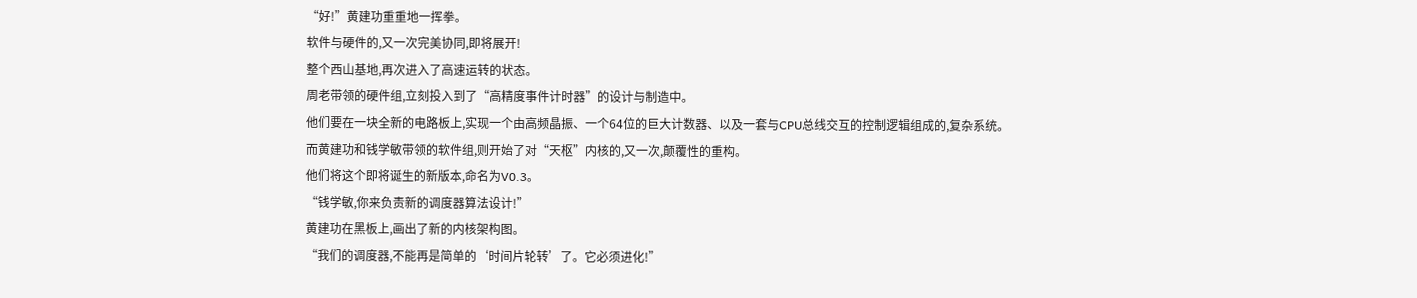“好!”黄建功重重地一挥拳。
软件与硬件的,又一次完美协同,即将展开!
整个西山基地,再次进入了高速运转的状态。
周老带领的硬件组,立刻投入到了“高精度事件计时器”的设计与制造中。
他们要在一块全新的电路板上,实现一个由高频晶振、一个64位的巨大计数器、以及一套与CPU总线交互的控制逻辑组成的,复杂系统。
而黄建功和钱学敏带领的软件组,则开始了对“天枢”内核的,又一次,颠覆性的重构。
他们将这个即将诞生的新版本,命名为V0.3。
“钱学敏,你来负责新的调度器算法设计!”
黄建功在黑板上,画出了新的内核架构图。
“我们的调度器,不能再是简单的‘时间片轮转’了。它必须进化!”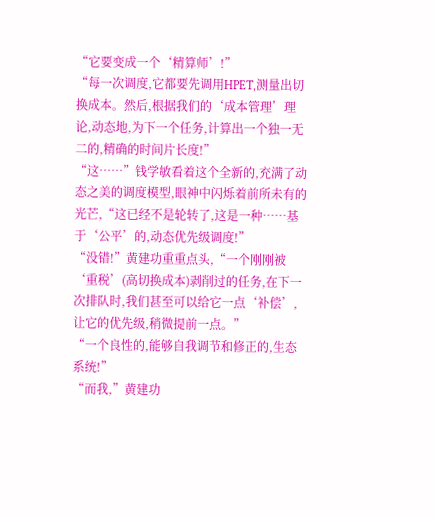“它要变成一个‘精算师’!”
“每一次调度,它都要先调用HPET,测量出切换成本。然后,根据我们的‘成本管理’理论,动态地,为下一个任务,计算出一个独一无二的,精确的时间片长度!”
“这……”钱学敏看着这个全新的,充满了动态之美的调度模型,眼神中闪烁着前所未有的光芒,“这已经不是轮转了,这是一种……基于‘公平’的,动态优先级调度!”
“没错!”黄建功重重点头,“一个刚刚被‘重税’(高切换成本)剥削过的任务,在下一次排队时,我们甚至可以给它一点‘补偿’,让它的优先级,稍微提前一点。”
“一个良性的,能够自我调节和修正的,生态系统!”
“而我,”黄建功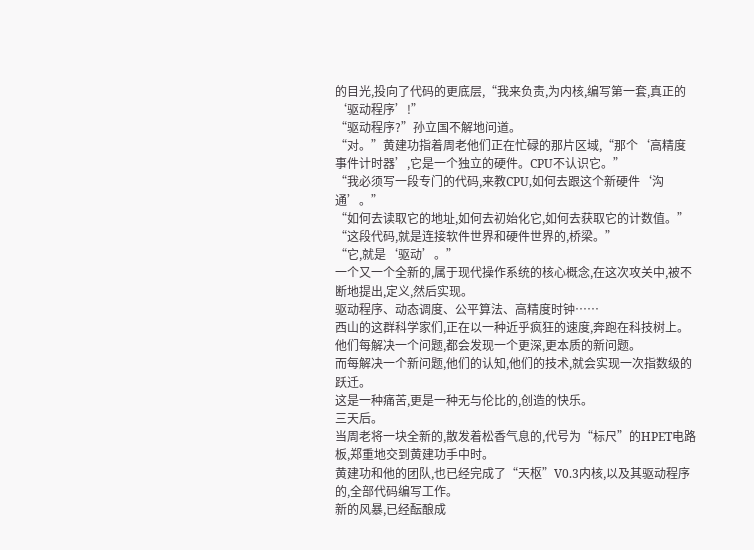的目光,投向了代码的更底层,“我来负责,为内核,编写第一套,真正的‘驱动程序’!”
“驱动程序?”孙立国不解地问道。
“对。”黄建功指着周老他们正在忙碌的那片区域,“那个‘高精度事件计时器’,它是一个独立的硬件。CPU不认识它。”
“我必须写一段专门的代码,来教CPU,如何去跟这个新硬件‘沟通’。”
“如何去读取它的地址,如何去初始化它,如何去获取它的计数值。”
“这段代码,就是连接软件世界和硬件世界的,桥梁。”
“它,就是‘驱动’。”
一个又一个全新的,属于现代操作系统的核心概念,在这次攻关中,被不断地提出,定义,然后实现。
驱动程序、动态调度、公平算法、高精度时钟……
西山的这群科学家们,正在以一种近乎疯狂的速度,奔跑在科技树上。
他们每解决一个问题,都会发现一个更深,更本质的新问题。
而每解决一个新问题,他们的认知,他们的技术,就会实现一次指数级的跃迁。
这是一种痛苦,更是一种无与伦比的,创造的快乐。
三天后。
当周老将一块全新的,散发着松香气息的,代号为“标尺”的HPET电路板,郑重地交到黄建功手中时。
黄建功和他的团队,也已经完成了“天枢”V0.3内核,以及其驱动程序的,全部代码编写工作。
新的风暴,已经酝酿成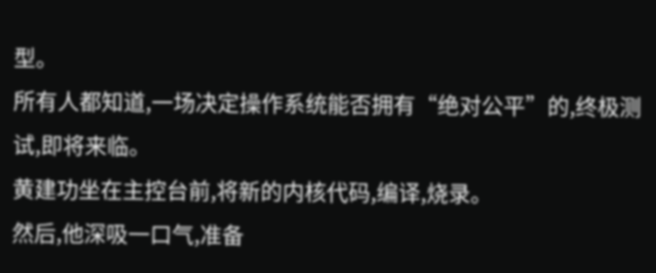型。
所有人都知道,一场决定操作系统能否拥有“绝对公平”的,终极测试,即将来临。
黄建功坐在主控台前,将新的内核代码,编译,烧录。
然后,他深吸一口气,准备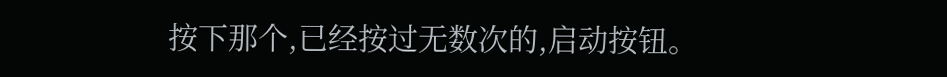按下那个,已经按过无数次的,启动按钮。